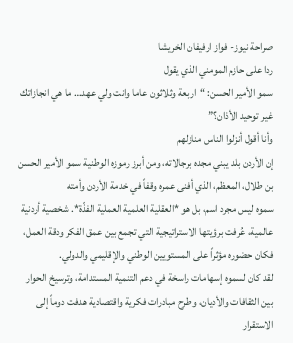صراحة نيوز- فواز ارفيفان الخريشا
ردا على حازم المومني الذي يقول
سمو الأمير الحسن: “اربعة وثلاثون عاما وانت ولي عهد… ما هي انجازاتك غير توحيد الأذان؟”
وأنا أقول أنزلوا الناس منازلهم
إن الأردن بلد يبني مجده برجالاته، ومن أبرز رموزه الوطنية سمو الأمير الحسن بن طلال، المعظم، الذي أفنى عمره وقفاً في خدمة الأردن وأمته
سموه ليس مجرد اسم، بل هو *العقلية العلمية العملية الفذّة*. شخصية أردنية عالمية، عُرفت برؤيتها الاستراتيجية التي تجمع بين عمق الفكر ودقة العمل، فكان حضوره مؤثراً على المستويين الوطني والإقليمي والدولي.
لقد كان لسموه إسهامات راسخة في دعم التنمية المستدامة، وترسيخ الحوار بين الثقافات والأديان، وطرح مبادرات فكرية واقتصادية هدفت دوماً إلى الاستقرار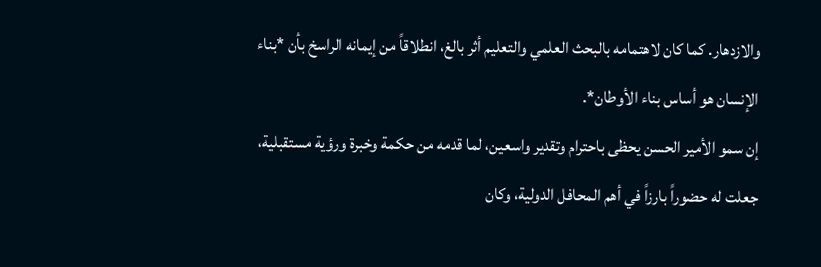والازدهار. كما كان لاهتمامه بالبحث العلمي والتعليم أثر بالغ، انطلاقاً من إيمانه الراسخ بأن *بناء الإنسان هو أساس بناء الأوطان*.
إن سمو الأمير الحسن يحظى باحترام وتقدير واسعين، لما قدمه من حكمة وخبرة ورؤية مستقبلية، جعلت له حضوراً بارزاً في أهم المحافل الدولية، وكان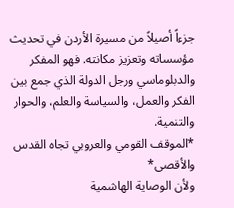جزءاً أصيلاً من مسيرة الأردن في تحديث مؤسساته وتعزيز مكانته. فهو المفكر والدبلوماسي ورجل الدولة الذي جمع بين الفكر والعمل، والسياسة والعلم، والحوار والتنمية.
*الموقف القومي والعروبي تجاه القدس والأقصى*
ولأن الوصاية الهاشمية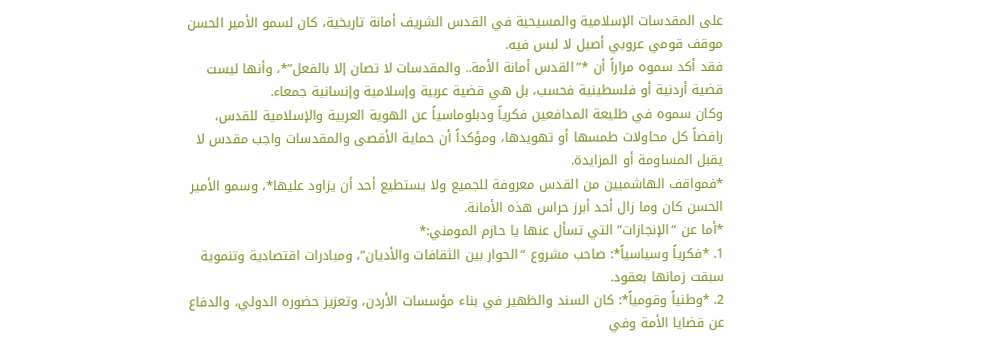على المقدسات الإسلامية والمسيحية في القدس الشريف أمانة تاريخية، كان لسمو الأمير الحسن موقف قومي عروبي أصيل لا لبس فيه.
فقد أكد سموه مراراً أن *”القدس أمانة الأمة.. والمقدسات لا تصان إلا بالفعل”*، وأنها ليست قضية أردنية أو فلسطينية فحسب، بل هي قضية عربية وإسلامية وإنسانية جمعاء.
وكان سموه في طليعة المدافعين فكرياً ودبلوماسياً عن الهوية العربية والإسلامية للقدس، رافضاً كل محاولات طمسها أو تهويدها، ومؤكداً أن حماية الأقصى والمقدسات واجب مقدس لا يقبل المساومة أو المزايدة.
*فمواقف الهاشميين من القدس معروفة للجميع ولا يستطيع أحد أن يزاود عليها*، وسمو الأمير الحسن كان وما زال أحد أبرز حراس هذه الأمانة.
*أما عن “الإنجازات” التي تسأل عنها يا حازم المومني:*
1. *فكرياً وسياسياً*: صاحب مشروع “الحوار بين الثقافات والأديان”، ومبادرات اقتصادية وتنموية سبقت زمانها بعقود.
2. *وطنياً وقومياً*: كان السند والظهير في بناء مؤسسات الأردن، وتعزيز حضوره الدولي، والدفاع عن قضايا الأمة وفي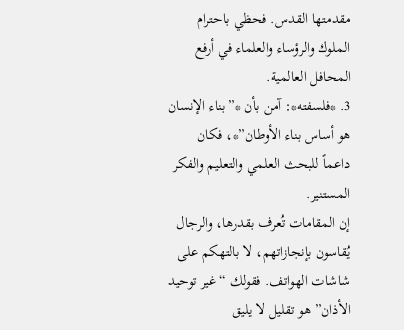مقدمتها القدس. فحظي باحترام الملوك والرؤساء والعلماء في أرفع المحافل العالمية.
3. *فلسفته*: آمن بأن *”بناء الإنسان هو أساس بناء الأوطان”*، فكان داعماً للبحث العلمي والتعليم والفكر المستنير.
إن المقامات تُعرف بقدرها، والرجال يُقاسون بإنجازاتهم، لا بالتهكم على شاشات الهواتف. فقولك “غير توحيد الأذان” هو تقليل لا يليق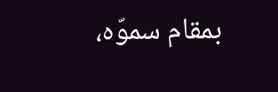بمقام سموّه،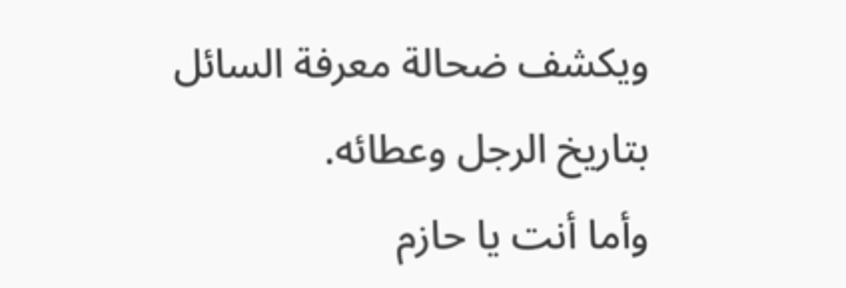ويكشف ضحالة معرفة السائل بتاريخ الرجل وعطائه.
وأما أنت يا حازم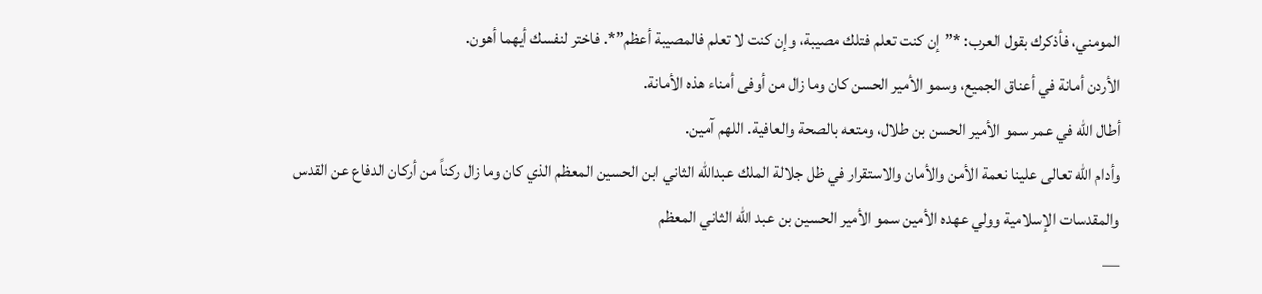المومني، فأذكرك بقول العرب: *”إن كنت تعلم فتلك مصيبة، وإن كنت لا تعلم فالمصيبة أعظم”*. فاختر لنفسك أيهما أهون.
الأردن أمانة في أعناق الجميع، وسمو الأمير الحسن كان وما زال من أوفى أمناء هذه الأمانة.
أطال الله في عمر سمو الأمير الحسن بن طلال، ومتعه بالصحة والعافية. اللهم آمين.
وأدام الله تعالى علينا نعمة الأمن والأمان والاستقرار في ظل جلالة الملك عبدالله الثاني ابن الحسين المعظم الذي كان وما زال ركناً من أركان الدفاع عن القدس والمقدسات الإسلامية وولي عهده الأمين سمو الأمير الحسين بن عبد الله الثاني المعظم
—